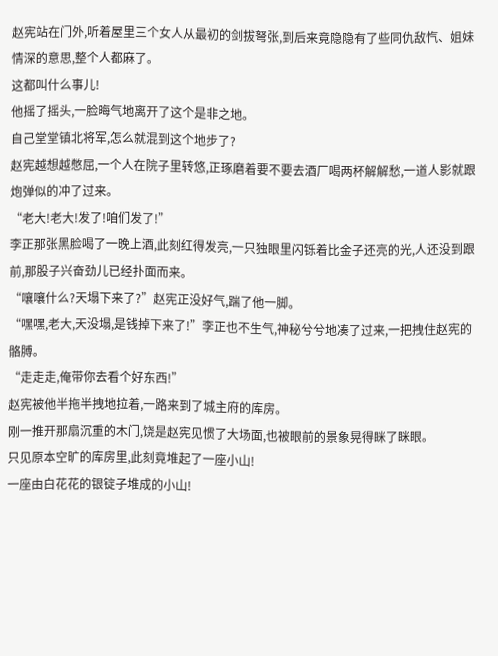赵宪站在门外,听着屋里三个女人从最初的剑拔弩张,到后来竟隐隐有了些同仇敌忾、姐妹情深的意思,整个人都麻了。
这都叫什么事儿!
他摇了摇头,一脸晦气地离开了这个是非之地。
自己堂堂镇北将军,怎么就混到这个地步了?
赵宪越想越憋屈,一个人在院子里转悠,正琢磨着要不要去酒厂喝两杯解解愁,一道人影就跟炮弹似的冲了过来。
“老大!老大!发了!咱们发了!”
李正那张黑脸喝了一晚上酒,此刻红得发亮,一只独眼里闪铄着比金子还亮的光,人还没到跟前,那股子兴奋劲儿已经扑面而来。
“嚷嚷什么?天塌下来了?”赵宪正没好气,踹了他一脚。
“嘿嘿,老大,天没塌,是钱掉下来了!”李正也不生气,神秘兮兮地凑了过来,一把拽住赵宪的骼膊。
“走走走,俺带你去看个好东西!”
赵宪被他半拖半拽地拉着,一路来到了城主府的库房。
刚一推开那扇沉重的木门,饶是赵宪见惯了大场面,也被眼前的景象晃得眯了眯眼。
只见原本空旷的库房里,此刻竟堆起了一座小山!
一座由白花花的银锭子堆成的小山!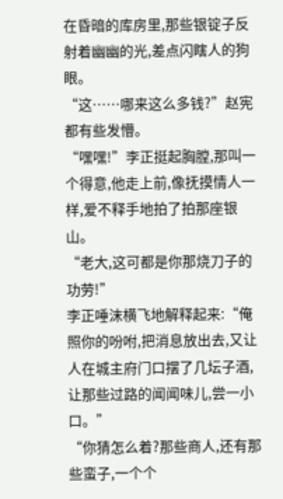在昏暗的库房里,那些银锭子反射着幽幽的光,差点闪瞎人的狗眼。
“这……哪来这么多钱?”赵宪都有些发懵。
“嘿嘿!”李正挺起胸膛,那叫一个得意,他走上前,像抚摸情人一样,爱不释手地拍了拍那座银山。
“老大,这可都是你那烧刀子的功劳!”
李正唾沫横飞地解释起来:“俺照你的吩咐,把消息放出去,又让人在城主府门口摆了几坛子酒,让那些过路的闻闻味儿,尝一小口。”
“你猜怎么着?那些商人,还有那些蛮子,一个个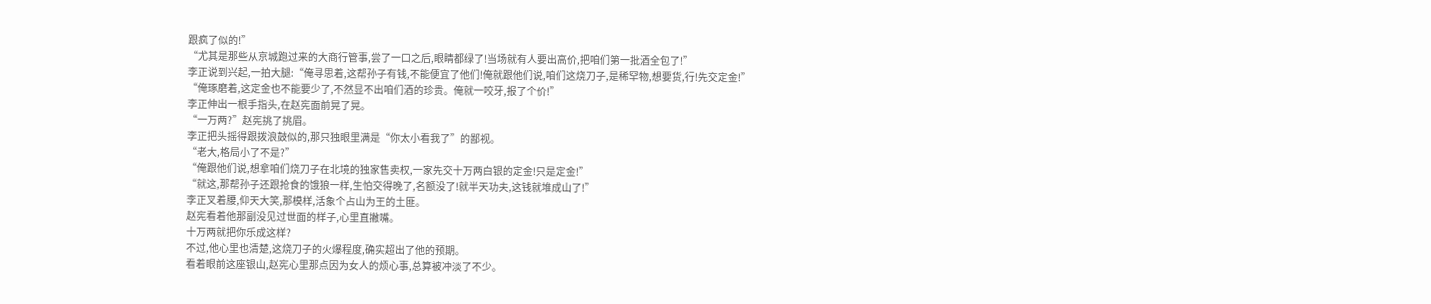跟疯了似的!”
“尤其是那些从京城跑过来的大商行管事,尝了一口之后,眼睛都绿了!当场就有人要出高价,把咱们第一批酒全包了!”
李正说到兴起,一拍大腿:“俺寻思着,这帮孙子有钱,不能便宜了他们!俺就跟他们说,咱们这烧刀子,是稀罕物,想要货,行!先交定金!”
“俺琢磨着,这定金也不能要少了,不然显不出咱们酒的珍贵。俺就一咬牙,报了个价!”
李正伸出一根手指头,在赵宪面前晃了晃。
“一万两?”赵宪挑了挑眉。
李正把头摇得跟拨浪鼓似的,那只独眼里满是“你太小看我了”的鄙视。
“老大,格局小了不是?”
“俺跟他们说,想拿咱们烧刀子在北境的独家售卖权,一家先交十万两白银的定金!只是定金!”
“就这,那帮孙子还跟抢食的饿狼一样,生怕交得晚了,名额没了!就半天功夫,这钱就堆成山了!”
李正叉着腰,仰天大笑,那模样,活象个占山为王的土匪。
赵宪看着他那副没见过世面的样子,心里直撇嘴。
十万两就把你乐成这样?
不过,他心里也清楚,这烧刀子的火爆程度,确实超出了他的预期。
看着眼前这座银山,赵宪心里那点因为女人的烦心事,总算被冲淡了不少。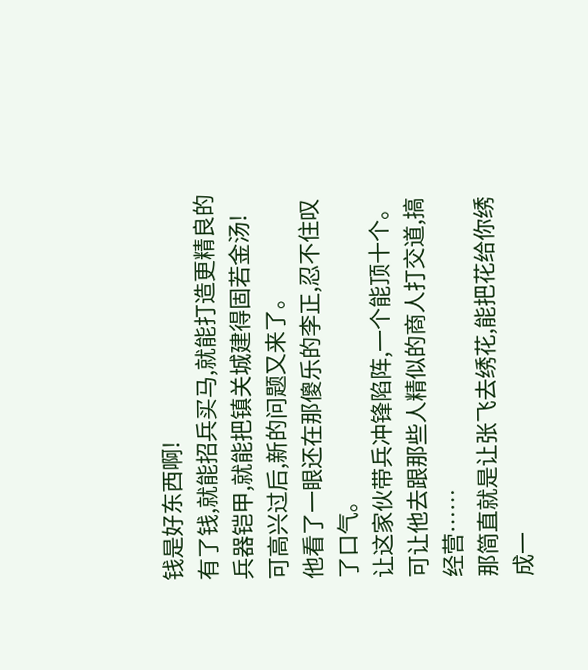钱是好东西啊!
有了钱,就能招兵买马,就能打造更精良的兵器铠甲,就能把镇关城建得固若金汤!
可高兴过后,新的问题又来了。
他看了一眼还在那傻乐的李正,忍不住叹了口气。
让这家伙带兵冲锋陷阵,一个能顶十个。
可让他去跟那些人精似的商人打交道,搞经营……
那简直就是让张飞去绣花,能把花给你绣成一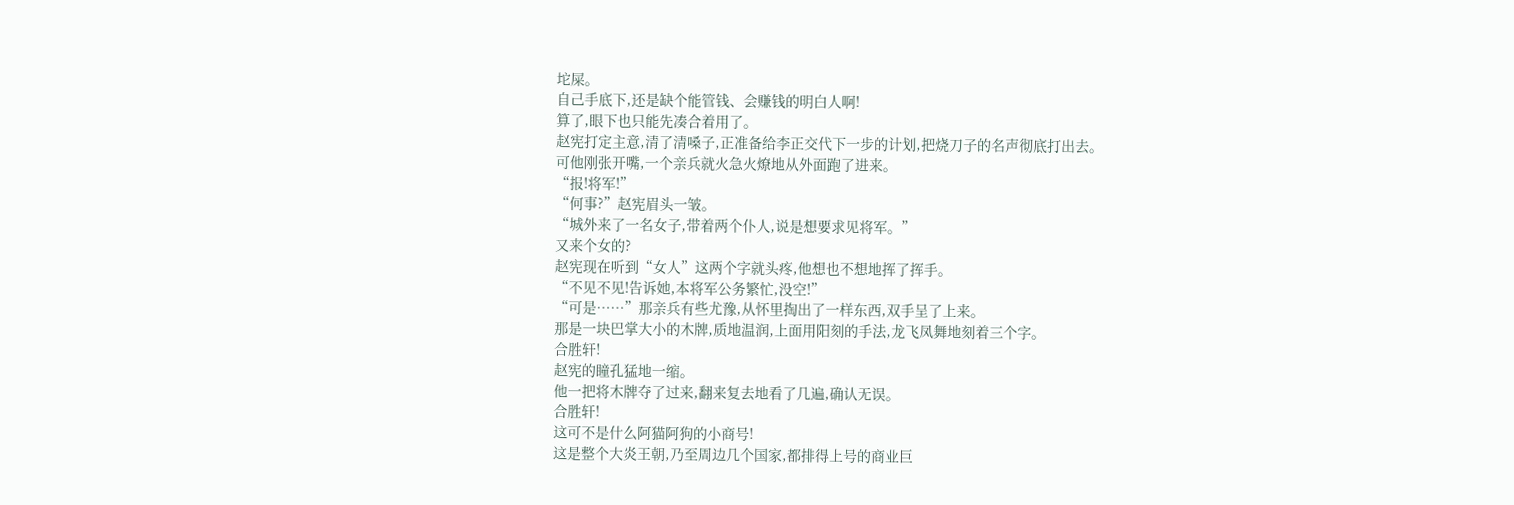坨屎。
自己手底下,还是缺个能管钱、会赚钱的明白人啊!
算了,眼下也只能先凑合着用了。
赵宪打定主意,清了清嗓子,正准备给李正交代下一步的计划,把烧刀子的名声彻底打出去。
可他刚张开嘴,一个亲兵就火急火燎地从外面跑了进来。
“报!将军!”
“何事?”赵宪眉头一皱。
“城外来了一名女子,带着两个仆人,说是想要求见将军。”
又来个女的?
赵宪现在听到“女人”这两个字就头疼,他想也不想地挥了挥手。
“不见不见!告诉她,本将军公务繁忙,没空!”
“可是……”那亲兵有些尤豫,从怀里掏出了一样东西,双手呈了上来。
那是一块巴掌大小的木牌,质地温润,上面用阳刻的手法,龙飞凤舞地刻着三个字。
合胜轩!
赵宪的瞳孔猛地一缩。
他一把将木牌夺了过来,翻来复去地看了几遍,确认无误。
合胜轩!
这可不是什么阿猫阿狗的小商号!
这是整个大炎王朝,乃至周边几个国家,都排得上号的商业巨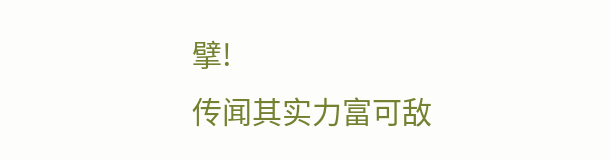擘!
传闻其实力富可敌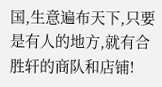国,生意遍布天下,只要是有人的地方,就有合胜轩的商队和店铺!